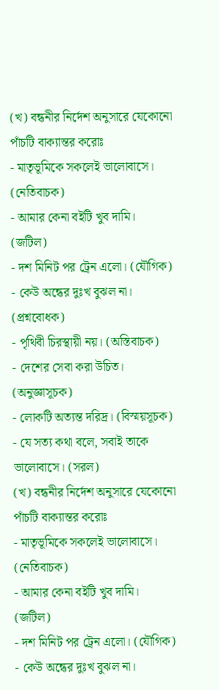(খ) বন্ধনীর নির্দেশ অনুসারে যেকোনো পাঁচটি বাক্যান্তর করোঃ
- মাতৃভূমিকে সকলেই ভালোবাসে। (নেতিবাচক)
- আমার কেনা বইটি খুব দামি। (জটিল)
- দশ মিনিট পর ট্রেন এলো। (যৌগিক)
- কেউ অন্ধের দুঃখ বুঝল না। (প্রশ্নবোধক)
- পৃথিবী চিরস্থায়ী নয়। (অস্তিবাচক)
- দেশের সেবা করা উচিত। (অনুজ্ঞাসূচক)
- লোকটি অত্যন্ত দরিদ্র। (বিস্ময়সূচক)
- যে সত্য কথা বলে, সবাই তাকে ভালোবাসে। (সরল)
(খ) বন্ধনীর নির্দেশ অনুসারে যেকোনো পাঁচটি বাক্যান্তর করোঃ
- মাতৃভূমিকে সকলেই ভালোবাসে। (নেতিবাচক)
- আমার কেনা বইটি খুব দামি। (জটিল)
- দশ মিনিট পর ট্রেন এলো। (যৌগিক)
- কেউ অন্ধের দুঃখ বুঝল না।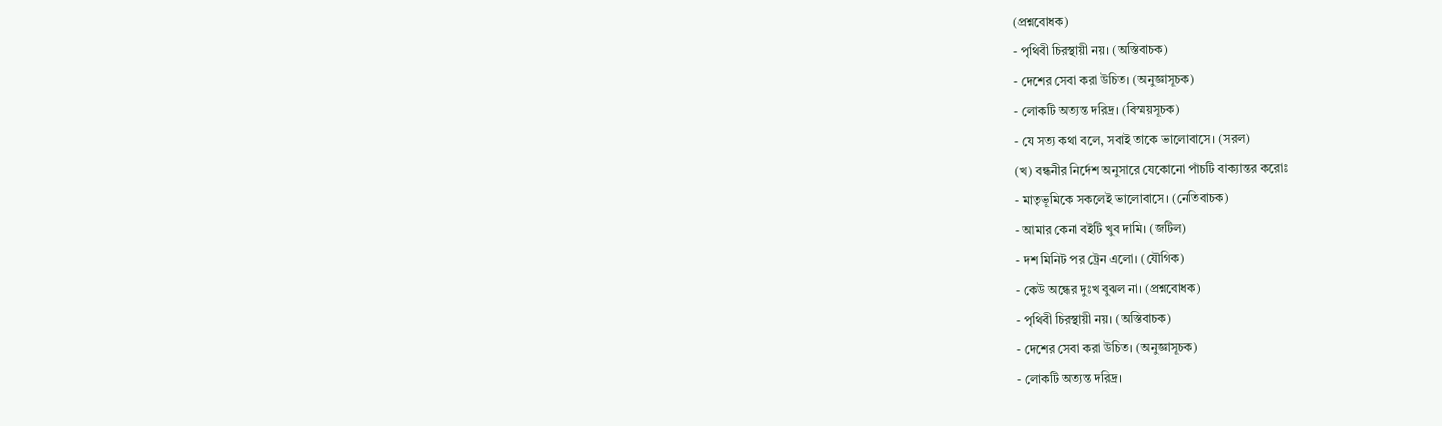(প্রশ্নবোধক)
- পৃথিবী চিরস্থায়ী নয়। (অস্তিবাচক)
- দেশের সেবা করা উচিত। (অনুজ্ঞাসূচক)
- লোকটি অত্যন্ত দরিদ্র। (বিস্ময়সূচক)
- যে সত্য কথা বলে, সবাই তাকে ভালোবাসে। (সরল)
(খ) বন্ধনীর নির্দেশ অনুসারে যেকোনো পাঁচটি বাক্যান্তর করোঃ
- মাতৃভূমিকে সকলেই ভালোবাসে। (নেতিবাচক)
- আমার কেনা বইটি খুব দামি। (জটিল)
- দশ মিনিট পর ট্রেন এলো। (যৌগিক)
- কেউ অন্ধের দুঃখ বুঝল না। (প্রশ্নবোধক)
- পৃথিবী চিরস্থায়ী নয়। (অস্তিবাচক)
- দেশের সেবা করা উচিত। (অনুজ্ঞাসূচক)
- লোকটি অত্যন্ত দরিদ্র।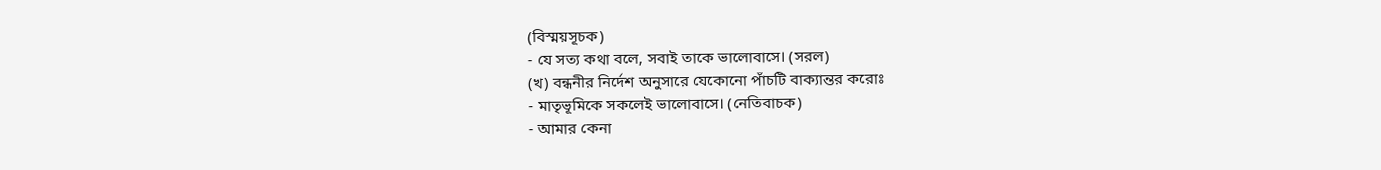(বিস্ময়সূচক)
- যে সত্য কথা বলে, সবাই তাকে ভালোবাসে। (সরল)
(খ) বন্ধনীর নির্দেশ অনুসারে যেকোনো পাঁচটি বাক্যান্তর করোঃ
- মাতৃভূমিকে সকলেই ভালোবাসে। (নেতিবাচক)
- আমার কেনা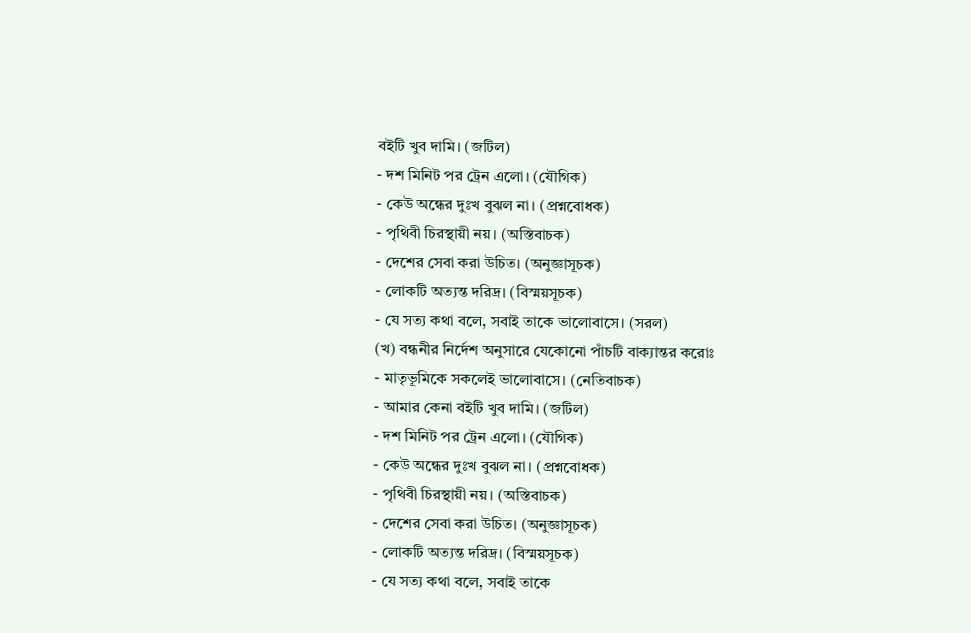বইটি খুব দামি। (জটিল)
- দশ মিনিট পর ট্রেন এলো। (যৌগিক)
- কেউ অন্ধের দুঃখ বুঝল না। (প্রশ্নবোধক)
- পৃথিবী চিরস্থায়ী নয়। (অস্তিবাচক)
- দেশের সেবা করা উচিত। (অনুজ্ঞাসূচক)
- লোকটি অত্যন্ত দরিদ্র। (বিস্ময়সূচক)
- যে সত্য কথা বলে, সবাই তাকে ভালোবাসে। (সরল)
(খ) বন্ধনীর নির্দেশ অনুসারে যেকোনো পাঁচটি বাক্যান্তর করোঃ
- মাতৃভূমিকে সকলেই ভালোবাসে। (নেতিবাচক)
- আমার কেনা বইটি খুব দামি। (জটিল)
- দশ মিনিট পর ট্রেন এলো। (যৌগিক)
- কেউ অন্ধের দুঃখ বুঝল না। (প্রশ্নবোধক)
- পৃথিবী চিরস্থায়ী নয়। (অস্তিবাচক)
- দেশের সেবা করা উচিত। (অনুজ্ঞাসূচক)
- লোকটি অত্যন্ত দরিদ্র। (বিস্ময়সূচক)
- যে সত্য কথা বলে, সবাই তাকে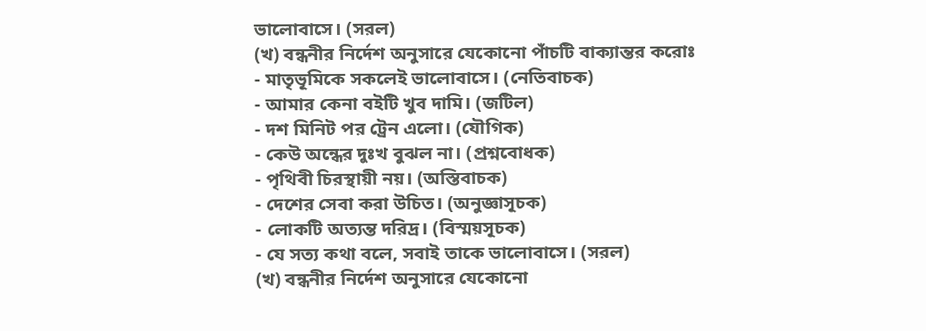ভালোবাসে। (সরল)
(খ) বন্ধনীর নির্দেশ অনুসারে যেকোনো পাঁচটি বাক্যান্তর করোঃ
- মাতৃভূমিকে সকলেই ভালোবাসে। (নেতিবাচক)
- আমার কেনা বইটি খুব দামি। (জটিল)
- দশ মিনিট পর ট্রেন এলো। (যৌগিক)
- কেউ অন্ধের দুঃখ বুঝল না। (প্রশ্নবোধক)
- পৃথিবী চিরস্থায়ী নয়। (অস্তিবাচক)
- দেশের সেবা করা উচিত। (অনুজ্ঞাসূচক)
- লোকটি অত্যন্ত দরিদ্র। (বিস্ময়সূচক)
- যে সত্য কথা বলে, সবাই তাকে ভালোবাসে। (সরল)
(খ) বন্ধনীর নির্দেশ অনুসারে যেকোনো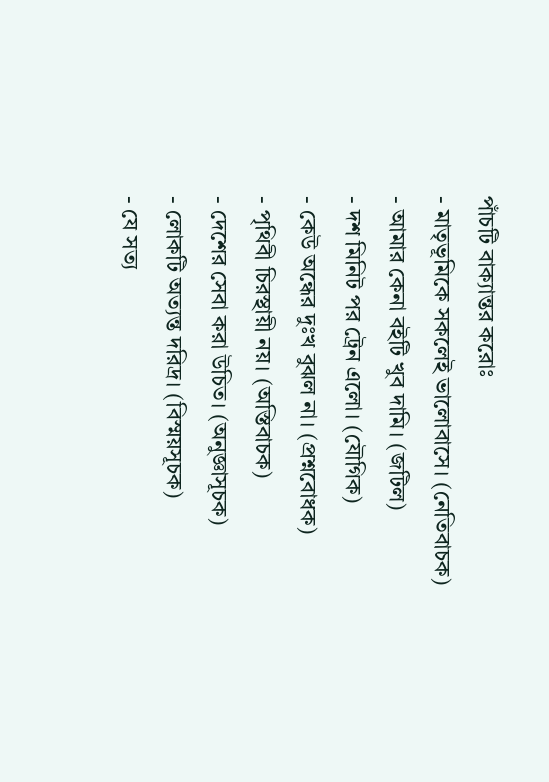পাঁচটি বাক্যান্তর করোঃ
- মাতৃভূমিকে সকলেই ভালোবাসে। (নেতিবাচক)
- আমার কেনা বইটি খুব দামি। (জটিল)
- দশ মিনিট পর ট্রেন এলো। (যৌগিক)
- কেউ অন্ধের দুঃখ বুঝল না। (প্রশ্নবোধক)
- পৃথিবী চিরস্থায়ী নয়। (অস্তিবাচক)
- দেশের সেবা করা উচিত। (অনুজ্ঞাসূচক)
- লোকটি অত্যন্ত দরিদ্র। (বিস্ময়সূচক)
- যে সত্য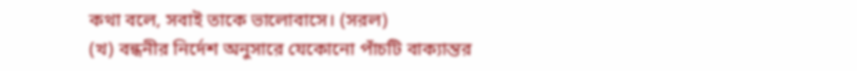কথা বলে, সবাই তাকে ভালোবাসে। (সরল)
(খ) বন্ধনীর নির্দেশ অনুসারে যেকোনো পাঁচটি বাক্যান্তর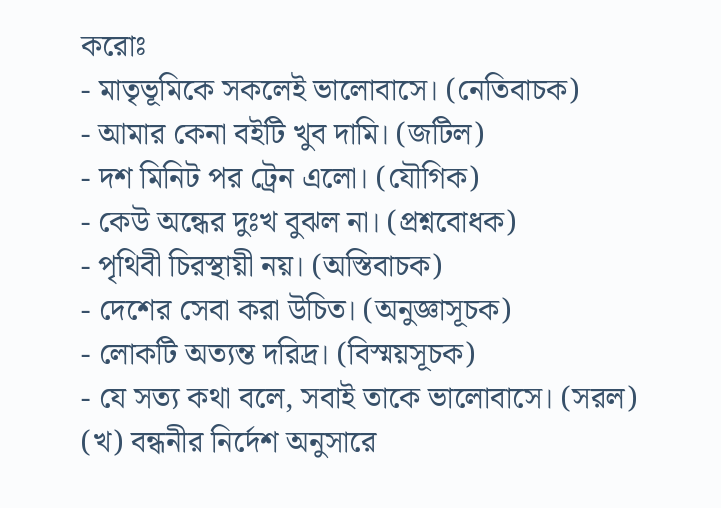করোঃ
- মাতৃভূমিকে সকলেই ভালোবাসে। (নেতিবাচক)
- আমার কেনা বইটি খুব দামি। (জটিল)
- দশ মিনিট পর ট্রেন এলো। (যৌগিক)
- কেউ অন্ধের দুঃখ বুঝল না। (প্রশ্নবোধক)
- পৃথিবী চিরস্থায়ী নয়। (অস্তিবাচক)
- দেশের সেবা করা উচিত। (অনুজ্ঞাসূচক)
- লোকটি অত্যন্ত দরিদ্র। (বিস্ময়সূচক)
- যে সত্য কথা বলে, সবাই তাকে ভালোবাসে। (সরল)
(খ) বন্ধনীর নির্দেশ অনুসারে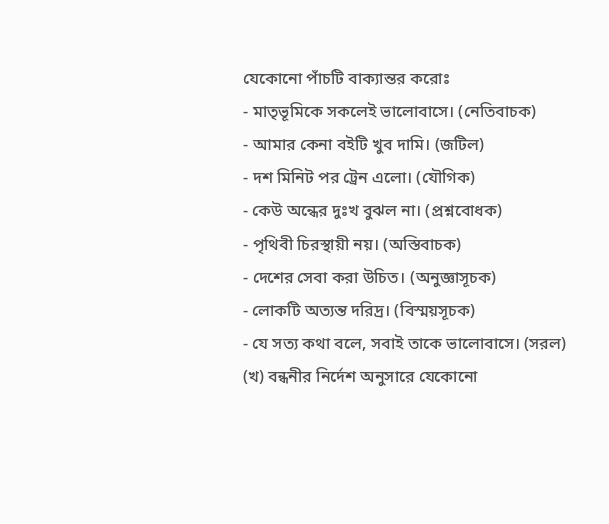যেকোনো পাঁচটি বাক্যান্তর করোঃ
- মাতৃভূমিকে সকলেই ভালোবাসে। (নেতিবাচক)
- আমার কেনা বইটি খুব দামি। (জটিল)
- দশ মিনিট পর ট্রেন এলো। (যৌগিক)
- কেউ অন্ধের দুঃখ বুঝল না। (প্রশ্নবোধক)
- পৃথিবী চিরস্থায়ী নয়। (অস্তিবাচক)
- দেশের সেবা করা উচিত। (অনুজ্ঞাসূচক)
- লোকটি অত্যন্ত দরিদ্র। (বিস্ময়সূচক)
- যে সত্য কথা বলে, সবাই তাকে ভালোবাসে। (সরল)
(খ) বন্ধনীর নির্দেশ অনুসারে যেকোনো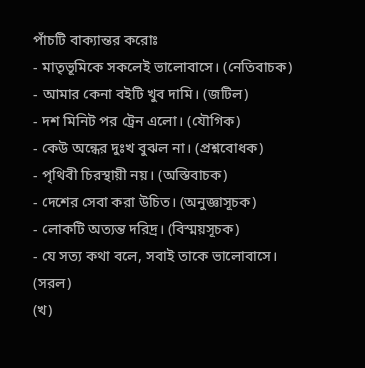পাঁচটি বাক্যান্তর করোঃ
- মাতৃভূমিকে সকলেই ভালোবাসে। (নেতিবাচক)
- আমার কেনা বইটি খুব দামি। (জটিল)
- দশ মিনিট পর ট্রেন এলো। (যৌগিক)
- কেউ অন্ধের দুঃখ বুঝল না। (প্রশ্নবোধক)
- পৃথিবী চিরস্থায়ী নয়। (অস্তিবাচক)
- দেশের সেবা করা উচিত। (অনুজ্ঞাসূচক)
- লোকটি অত্যন্ত দরিদ্র। (বিস্ময়সূচক)
- যে সত্য কথা বলে, সবাই তাকে ভালোবাসে। (সরল)
(খ)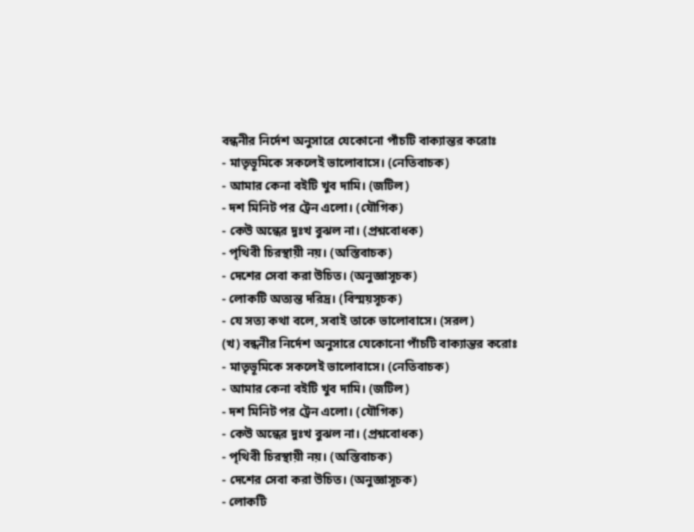বন্ধনীর নির্দেশ অনুসারে যেকোনো পাঁচটি বাক্যান্তর করোঃ
- মাতৃভূমিকে সকলেই ভালোবাসে। (নেতিবাচক)
- আমার কেনা বইটি খুব দামি। (জটিল)
- দশ মিনিট পর ট্রেন এলো। (যৌগিক)
- কেউ অন্ধের দুঃখ বুঝল না। (প্রশ্নবোধক)
- পৃথিবী চিরস্থায়ী নয়। (অস্তিবাচক)
- দেশের সেবা করা উচিত। (অনুজ্ঞাসূচক)
- লোকটি অত্যন্ত দরিদ্র। (বিস্ময়সূচক)
- যে সত্য কথা বলে, সবাই তাকে ভালোবাসে। (সরল)
(খ) বন্ধনীর নির্দেশ অনুসারে যেকোনো পাঁচটি বাক্যান্তর করোঃ
- মাতৃভূমিকে সকলেই ভালোবাসে। (নেতিবাচক)
- আমার কেনা বইটি খুব দামি। (জটিল)
- দশ মিনিট পর ট্রেন এলো। (যৌগিক)
- কেউ অন্ধের দুঃখ বুঝল না। (প্রশ্নবোধক)
- পৃথিবী চিরস্থায়ী নয়। (অস্তিবাচক)
- দেশের সেবা করা উচিত। (অনুজ্ঞাসূচক)
- লোকটি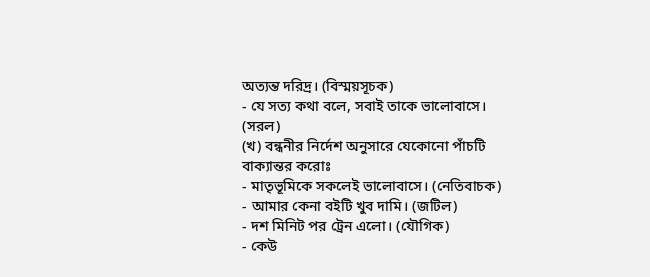অত্যন্ত দরিদ্র। (বিস্ময়সূচক)
- যে সত্য কথা বলে, সবাই তাকে ভালোবাসে। (সরল)
(খ) বন্ধনীর নির্দেশ অনুসারে যেকোনো পাঁচটি বাক্যান্তর করোঃ
- মাতৃভূমিকে সকলেই ভালোবাসে। (নেতিবাচক)
- আমার কেনা বইটি খুব দামি। (জটিল)
- দশ মিনিট পর ট্রেন এলো। (যৌগিক)
- কেউ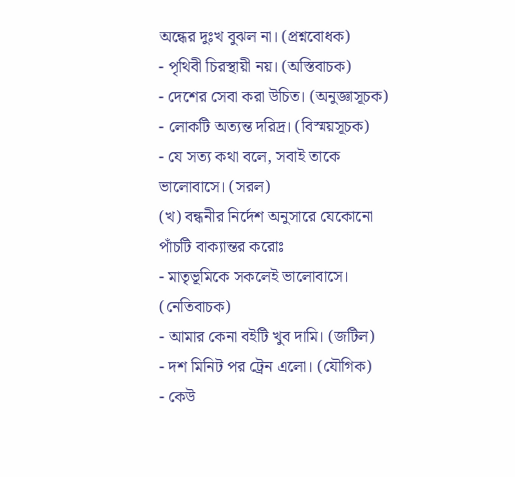অন্ধের দুঃখ বুঝল না। (প্রশ্নবোধক)
- পৃথিবী চিরস্থায়ী নয়। (অস্তিবাচক)
- দেশের সেবা করা উচিত। (অনুজ্ঞাসূচক)
- লোকটি অত্যন্ত দরিদ্র। (বিস্ময়সূচক)
- যে সত্য কথা বলে, সবাই তাকে ভালোবাসে। (সরল)
(খ) বন্ধনীর নির্দেশ অনুসারে যেকোনো পাঁচটি বাক্যান্তর করোঃ
- মাতৃভূমিকে সকলেই ভালোবাসে। (নেতিবাচক)
- আমার কেনা বইটি খুব দামি। (জটিল)
- দশ মিনিট পর ট্রেন এলো। (যৌগিক)
- কেউ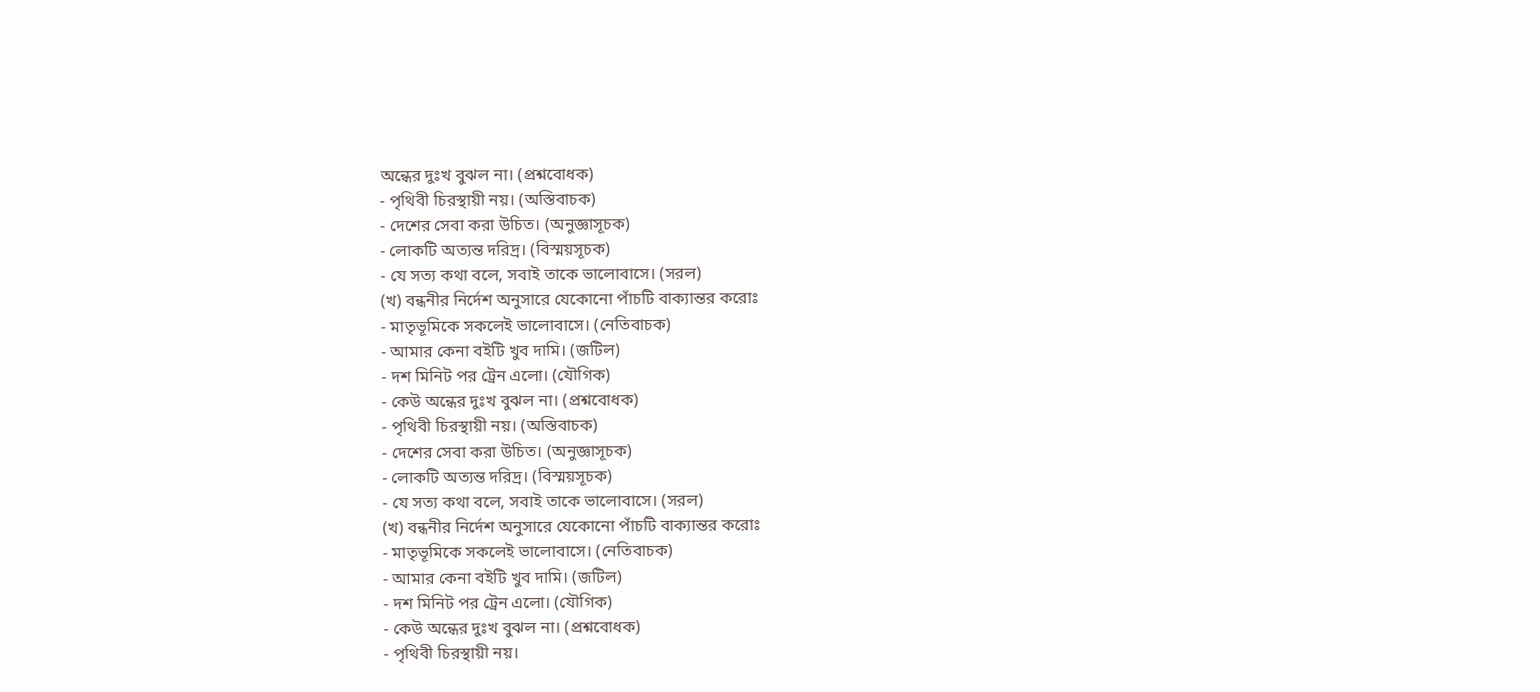অন্ধের দুঃখ বুঝল না। (প্রশ্নবোধক)
- পৃথিবী চিরস্থায়ী নয়। (অস্তিবাচক)
- দেশের সেবা করা উচিত। (অনুজ্ঞাসূচক)
- লোকটি অত্যন্ত দরিদ্র। (বিস্ময়সূচক)
- যে সত্য কথা বলে, সবাই তাকে ভালোবাসে। (সরল)
(খ) বন্ধনীর নির্দেশ অনুসারে যেকোনো পাঁচটি বাক্যান্তর করোঃ
- মাতৃভূমিকে সকলেই ভালোবাসে। (নেতিবাচক)
- আমার কেনা বইটি খুব দামি। (জটিল)
- দশ মিনিট পর ট্রেন এলো। (যৌগিক)
- কেউ অন্ধের দুঃখ বুঝল না। (প্রশ্নবোধক)
- পৃথিবী চিরস্থায়ী নয়। (অস্তিবাচক)
- দেশের সেবা করা উচিত। (অনুজ্ঞাসূচক)
- লোকটি অত্যন্ত দরিদ্র। (বিস্ময়সূচক)
- যে সত্য কথা বলে, সবাই তাকে ভালোবাসে। (সরল)
(খ) বন্ধনীর নির্দেশ অনুসারে যেকোনো পাঁচটি বাক্যান্তর করোঃ
- মাতৃভূমিকে সকলেই ভালোবাসে। (নেতিবাচক)
- আমার কেনা বইটি খুব দামি। (জটিল)
- দশ মিনিট পর ট্রেন এলো। (যৌগিক)
- কেউ অন্ধের দুঃখ বুঝল না। (প্রশ্নবোধক)
- পৃথিবী চিরস্থায়ী নয়।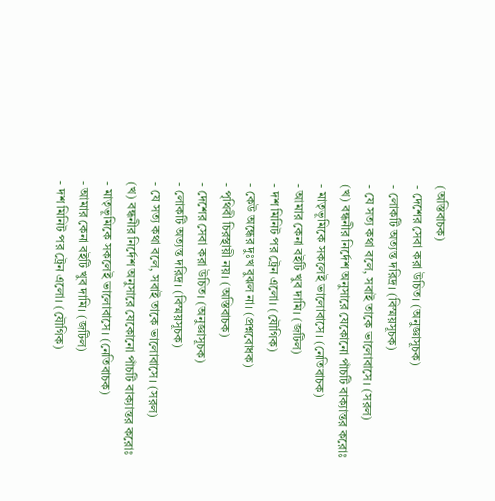(অস্তিবাচক)
- দেশের সেবা করা উচিত। (অনুজ্ঞাসূচক)
- লোকটি অত্যন্ত দরিদ্র। (বিস্ময়সূচক)
- যে সত্য কথা বলে, সবাই তাকে ভালোবাসে। (সরল)
(খ) বন্ধনীর নির্দেশ অনুসারে যেকোনো পাঁচটি বাক্যান্তর করোঃ
- মাতৃভূমিকে সকলেই ভালোবাসে। (নেতিবাচক)
- আমার কেনা বইটি খুব দামি। (জটিল)
- দশ মিনিট পর ট্রেন এলো। (যৌগিক)
- কেউ অন্ধের দুঃখ বুঝল না। (প্রশ্নবোধক)
- পৃথিবী চিরস্থায়ী নয়। (অস্তিবাচক)
- দেশের সেবা করা উচিত। (অনুজ্ঞাসূচক)
- লোকটি অত্যন্ত দরিদ্র। (বিস্ময়সূচক)
- যে সত্য কথা বলে, সবাই তাকে ভালোবাসে। (সরল)
(খ) বন্ধনীর নির্দেশ অনুসারে যেকোনো পাঁচটি বাক্যান্তর করোঃ
- মাতৃভূমিকে সকলেই ভালোবাসে। (নেতিবাচক)
- আমার কেনা বইটি খুব দামি। (জটিল)
- দশ মিনিট পর ট্রেন এলো। (যৌগিক)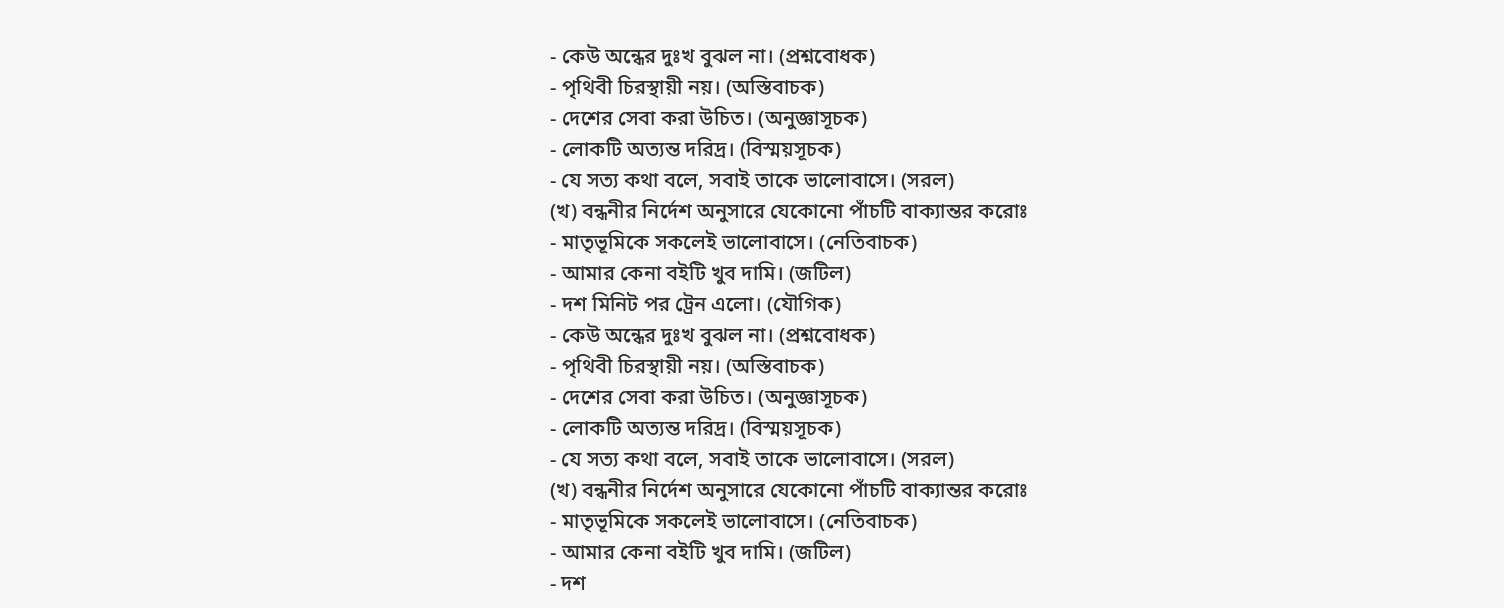- কেউ অন্ধের দুঃখ বুঝল না। (প্রশ্নবোধক)
- পৃথিবী চিরস্থায়ী নয়। (অস্তিবাচক)
- দেশের সেবা করা উচিত। (অনুজ্ঞাসূচক)
- লোকটি অত্যন্ত দরিদ্র। (বিস্ময়সূচক)
- যে সত্য কথা বলে, সবাই তাকে ভালোবাসে। (সরল)
(খ) বন্ধনীর নির্দেশ অনুসারে যেকোনো পাঁচটি বাক্যান্তর করোঃ
- মাতৃভূমিকে সকলেই ভালোবাসে। (নেতিবাচক)
- আমার কেনা বইটি খুব দামি। (জটিল)
- দশ মিনিট পর ট্রেন এলো। (যৌগিক)
- কেউ অন্ধের দুঃখ বুঝল না। (প্রশ্নবোধক)
- পৃথিবী চিরস্থায়ী নয়। (অস্তিবাচক)
- দেশের সেবা করা উচিত। (অনুজ্ঞাসূচক)
- লোকটি অত্যন্ত দরিদ্র। (বিস্ময়সূচক)
- যে সত্য কথা বলে, সবাই তাকে ভালোবাসে। (সরল)
(খ) বন্ধনীর নির্দেশ অনুসারে যেকোনো পাঁচটি বাক্যান্তর করোঃ
- মাতৃভূমিকে সকলেই ভালোবাসে। (নেতিবাচক)
- আমার কেনা বইটি খুব দামি। (জটিল)
- দশ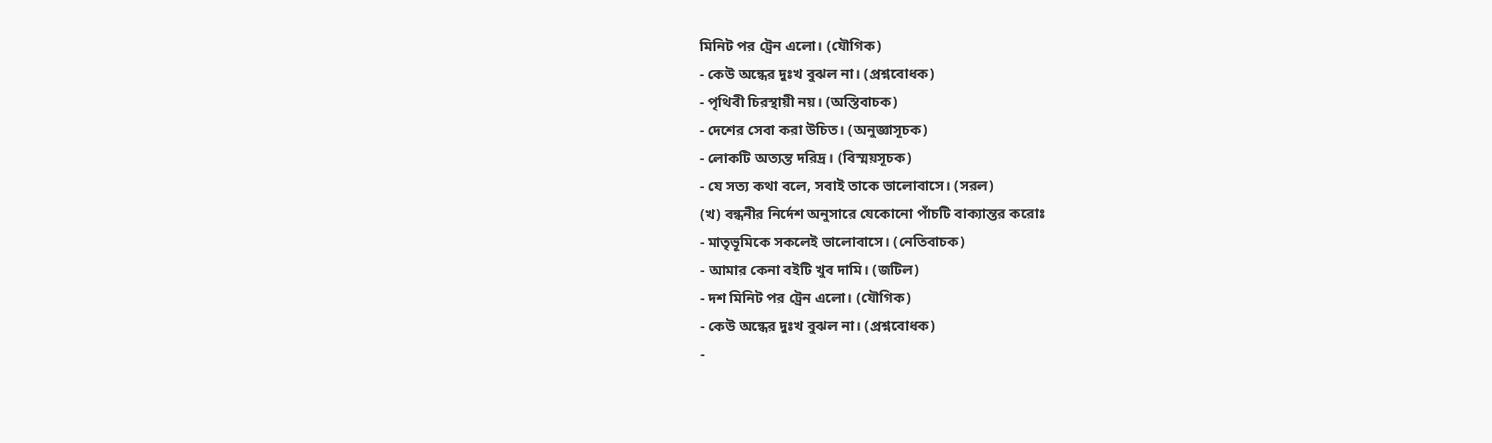মিনিট পর ট্রেন এলো। (যৌগিক)
- কেউ অন্ধের দুঃখ বুঝল না। (প্রশ্নবোধক)
- পৃথিবী চিরস্থায়ী নয়। (অস্তিবাচক)
- দেশের সেবা করা উচিত। (অনুজ্ঞাসূচক)
- লোকটি অত্যন্ত দরিদ্র। (বিস্ময়সূচক)
- যে সত্য কথা বলে, সবাই তাকে ভালোবাসে। (সরল)
(খ) বন্ধনীর নির্দেশ অনুসারে যেকোনো পাঁচটি বাক্যান্তর করোঃ
- মাতৃভূমিকে সকলেই ভালোবাসে। (নেতিবাচক)
- আমার কেনা বইটি খুব দামি। (জটিল)
- দশ মিনিট পর ট্রেন এলো। (যৌগিক)
- কেউ অন্ধের দুঃখ বুঝল না। (প্রশ্নবোধক)
-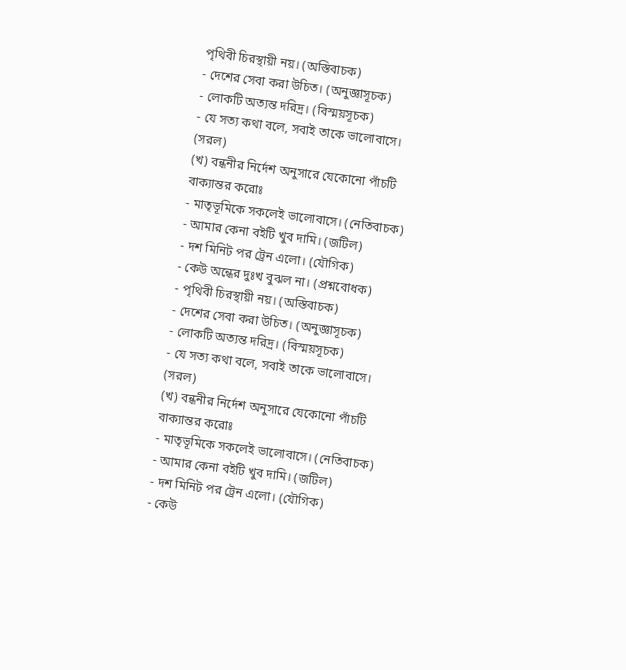পৃথিবী চিরস্থায়ী নয়। (অস্তিবাচক)
- দেশের সেবা করা উচিত। (অনুজ্ঞাসূচক)
- লোকটি অত্যন্ত দরিদ্র। (বিস্ময়সূচক)
- যে সত্য কথা বলে, সবাই তাকে ভালোবাসে। (সরল)
(খ) বন্ধনীর নির্দেশ অনুসারে যেকোনো পাঁচটি বাক্যান্তর করোঃ
- মাতৃভূমিকে সকলেই ভালোবাসে। (নেতিবাচক)
- আমার কেনা বইটি খুব দামি। (জটিল)
- দশ মিনিট পর ট্রেন এলো। (যৌগিক)
- কেউ অন্ধের দুঃখ বুঝল না। (প্রশ্নবোধক)
- পৃথিবী চিরস্থায়ী নয়। (অস্তিবাচক)
- দেশের সেবা করা উচিত। (অনুজ্ঞাসূচক)
- লোকটি অত্যন্ত দরিদ্র। (বিস্ময়সূচক)
- যে সত্য কথা বলে, সবাই তাকে ভালোবাসে। (সরল)
(খ) বন্ধনীর নির্দেশ অনুসারে যেকোনো পাঁচটি বাক্যান্তর করোঃ
- মাতৃভূমিকে সকলেই ভালোবাসে। (নেতিবাচক)
- আমার কেনা বইটি খুব দামি। (জটিল)
- দশ মিনিট পর ট্রেন এলো। (যৌগিক)
- কেউ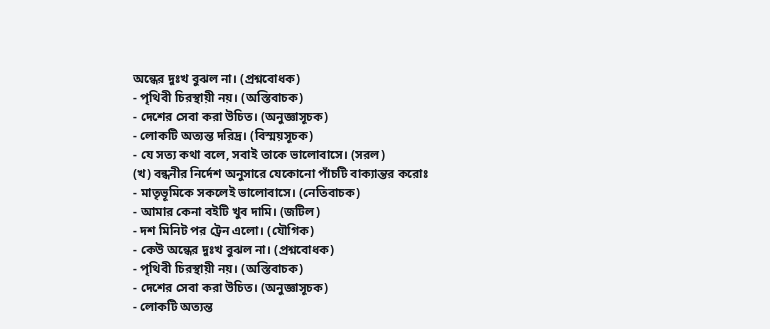অন্ধের দুঃখ বুঝল না। (প্রশ্নবোধক)
- পৃথিবী চিরস্থায়ী নয়। (অস্তিবাচক)
- দেশের সেবা করা উচিত। (অনুজ্ঞাসূচক)
- লোকটি অত্যন্ত দরিদ্র। (বিস্ময়সূচক)
- যে সত্য কথা বলে, সবাই তাকে ভালোবাসে। (সরল)
(খ) বন্ধনীর নির্দেশ অনুসারে যেকোনো পাঁচটি বাক্যান্তর করোঃ
- মাতৃভূমিকে সকলেই ভালোবাসে। (নেতিবাচক)
- আমার কেনা বইটি খুব দামি। (জটিল)
- দশ মিনিট পর ট্রেন এলো। (যৌগিক)
- কেউ অন্ধের দুঃখ বুঝল না। (প্রশ্নবোধক)
- পৃথিবী চিরস্থায়ী নয়। (অস্তিবাচক)
- দেশের সেবা করা উচিত। (অনুজ্ঞাসূচক)
- লোকটি অত্যন্ত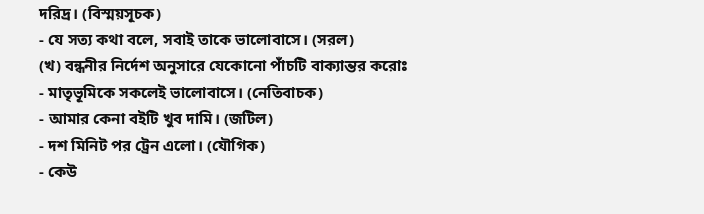দরিদ্র। (বিস্ময়সূচক)
- যে সত্য কথা বলে, সবাই তাকে ভালোবাসে। (সরল)
(খ) বন্ধনীর নির্দেশ অনুসারে যেকোনো পাঁচটি বাক্যান্তর করোঃ
- মাতৃভূমিকে সকলেই ভালোবাসে। (নেতিবাচক)
- আমার কেনা বইটি খুব দামি। (জটিল)
- দশ মিনিট পর ট্রেন এলো। (যৌগিক)
- কেউ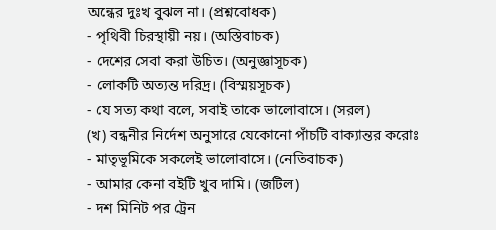অন্ধের দুঃখ বুঝল না। (প্রশ্নবোধক)
- পৃথিবী চিরস্থায়ী নয়। (অস্তিবাচক)
- দেশের সেবা করা উচিত। (অনুজ্ঞাসূচক)
- লোকটি অত্যন্ত দরিদ্র। (বিস্ময়সূচক)
- যে সত্য কথা বলে, সবাই তাকে ভালোবাসে। (সরল)
(খ) বন্ধনীর নির্দেশ অনুসারে যেকোনো পাঁচটি বাক্যান্তর করোঃ
- মাতৃভূমিকে সকলেই ভালোবাসে। (নেতিবাচক)
- আমার কেনা বইটি খুব দামি। (জটিল)
- দশ মিনিট পর ট্রেন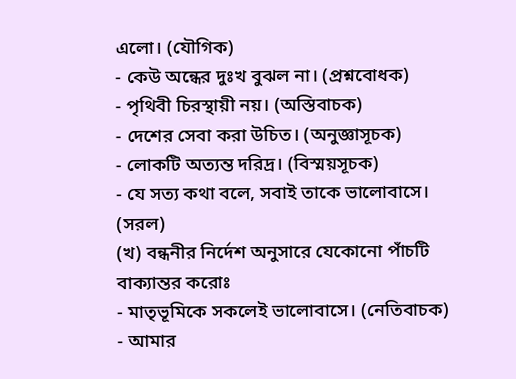এলো। (যৌগিক)
- কেউ অন্ধের দুঃখ বুঝল না। (প্রশ্নবোধক)
- পৃথিবী চিরস্থায়ী নয়। (অস্তিবাচক)
- দেশের সেবা করা উচিত। (অনুজ্ঞাসূচক)
- লোকটি অত্যন্ত দরিদ্র। (বিস্ময়সূচক)
- যে সত্য কথা বলে, সবাই তাকে ভালোবাসে। (সরল)
(খ) বন্ধনীর নির্দেশ অনুসারে যেকোনো পাঁচটি বাক্যান্তর করোঃ
- মাতৃভূমিকে সকলেই ভালোবাসে। (নেতিবাচক)
- আমার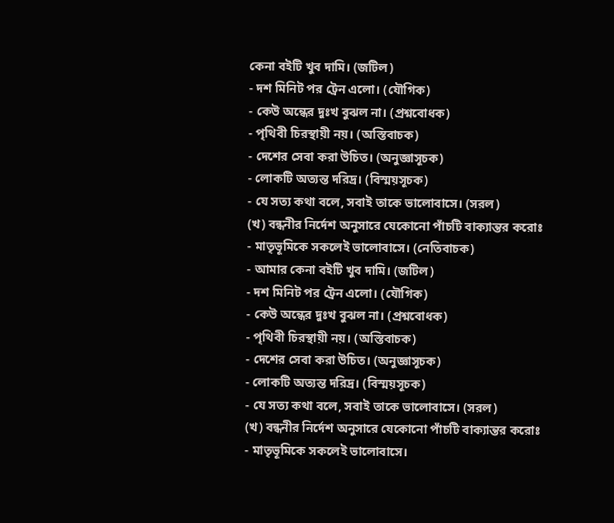কেনা বইটি খুব দামি। (জটিল)
- দশ মিনিট পর ট্রেন এলো। (যৌগিক)
- কেউ অন্ধের দুঃখ বুঝল না। (প্রশ্নবোধক)
- পৃথিবী চিরস্থায়ী নয়। (অস্তিবাচক)
- দেশের সেবা করা উচিত। (অনুজ্ঞাসূচক)
- লোকটি অত্যন্ত দরিদ্র। (বিস্ময়সূচক)
- যে সত্য কথা বলে, সবাই তাকে ভালোবাসে। (সরল)
(খ) বন্ধনীর নির্দেশ অনুসারে যেকোনো পাঁচটি বাক্যান্তর করোঃ
- মাতৃভূমিকে সকলেই ভালোবাসে। (নেতিবাচক)
- আমার কেনা বইটি খুব দামি। (জটিল)
- দশ মিনিট পর ট্রেন এলো। (যৌগিক)
- কেউ অন্ধের দুঃখ বুঝল না। (প্রশ্নবোধক)
- পৃথিবী চিরস্থায়ী নয়। (অস্তিবাচক)
- দেশের সেবা করা উচিত। (অনুজ্ঞাসূচক)
- লোকটি অত্যন্ত দরিদ্র। (বিস্ময়সূচক)
- যে সত্য কথা বলে, সবাই তাকে ভালোবাসে। (সরল)
(খ) বন্ধনীর নির্দেশ অনুসারে যেকোনো পাঁচটি বাক্যান্তর করোঃ
- মাতৃভূমিকে সকলেই ভালোবাসে।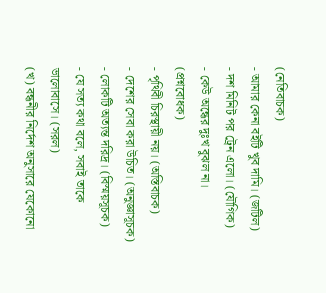(নেতিবাচক)
- আমার কেনা বইটি খুব দামি। (জটিল)
- দশ মিনিট পর ট্রেন এলো। (যৌগিক)
- কেউ অন্ধের দুঃখ বুঝল না। (প্রশ্নবোধক)
- পৃথিবী চিরস্থায়ী নয়। (অস্তিবাচক)
- দেশের সেবা করা উচিত। (অনুজ্ঞাসূচক)
- লোকটি অত্যন্ত দরিদ্র। (বিস্ময়সূচক)
- যে সত্য কথা বলে, সবাই তাকে ভালোবাসে। (সরল)
(খ) বন্ধনীর নির্দেশ অনুসারে যেকোনো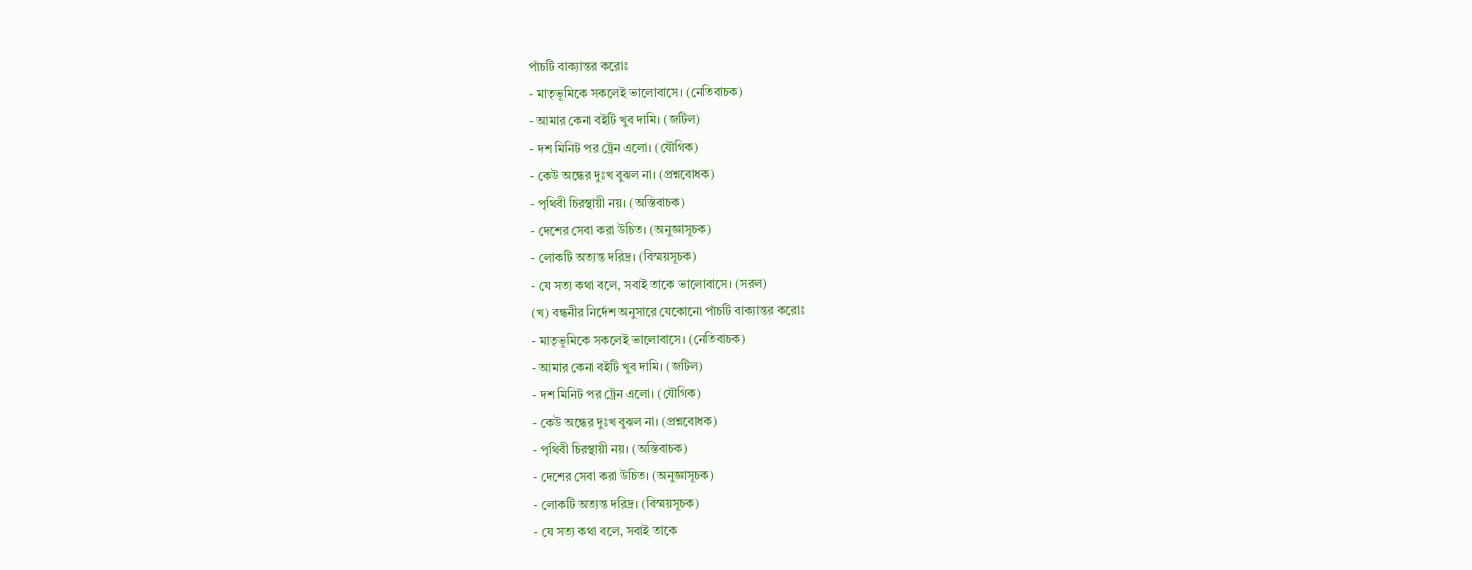পাঁচটি বাক্যান্তর করোঃ
- মাতৃভূমিকে সকলেই ভালোবাসে। (নেতিবাচক)
- আমার কেনা বইটি খুব দামি। (জটিল)
- দশ মিনিট পর ট্রেন এলো। (যৌগিক)
- কেউ অন্ধের দুঃখ বুঝল না। (প্রশ্নবোধক)
- পৃথিবী চিরস্থায়ী নয়। (অস্তিবাচক)
- দেশের সেবা করা উচিত। (অনুজ্ঞাসূচক)
- লোকটি অত্যন্ত দরিদ্র। (বিস্ময়সূচক)
- যে সত্য কথা বলে, সবাই তাকে ভালোবাসে। (সরল)
(খ) বন্ধনীর নির্দেশ অনুসারে যেকোনো পাঁচটি বাক্যান্তর করোঃ
- মাতৃভূমিকে সকলেই ভালোবাসে। (নেতিবাচক)
- আমার কেনা বইটি খুব দামি। (জটিল)
- দশ মিনিট পর ট্রেন এলো। (যৌগিক)
- কেউ অন্ধের দুঃখ বুঝল না। (প্রশ্নবোধক)
- পৃথিবী চিরস্থায়ী নয়। (অস্তিবাচক)
- দেশের সেবা করা উচিত। (অনুজ্ঞাসূচক)
- লোকটি অত্যন্ত দরিদ্র। (বিস্ময়সূচক)
- যে সত্য কথা বলে, সবাই তাকে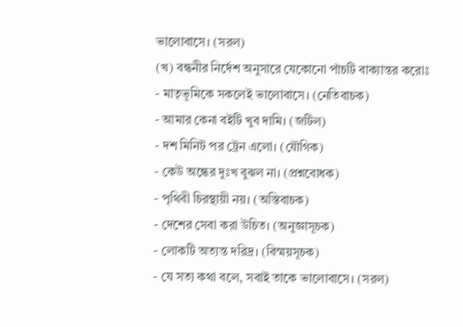ভালোবাসে। (সরল)
(খ) বন্ধনীর নির্দেশ অনুসারে যেকোনো পাঁচটি বাক্যান্তর করোঃ
- মাতৃভূমিকে সকলেই ভালোবাসে। (নেতিবাচক)
- আমার কেনা বইটি খুব দামি। (জটিল)
- দশ মিনিট পর ট্রেন এলো। (যৌগিক)
- কেউ অন্ধের দুঃখ বুঝল না। (প্রশ্নবোধক)
- পৃথিবী চিরস্থায়ী নয়। (অস্তিবাচক)
- দেশের সেবা করা উচিত। (অনুজ্ঞাসূচক)
- লোকটি অত্যন্ত দরিদ্র। (বিস্ময়সূচক)
- যে সত্য কথা বলে, সবাই তাকে ভালোবাসে। (সরল)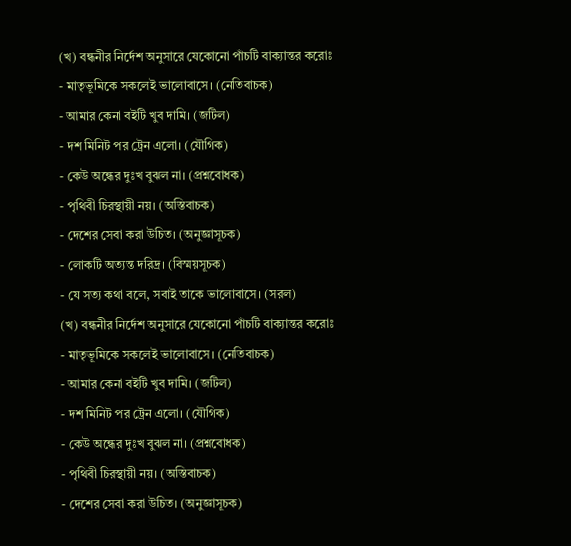(খ) বন্ধনীর নির্দেশ অনুসারে যেকোনো পাঁচটি বাক্যান্তর করোঃ
- মাতৃভূমিকে সকলেই ভালোবাসে। (নেতিবাচক)
- আমার কেনা বইটি খুব দামি। (জটিল)
- দশ মিনিট পর ট্রেন এলো। (যৌগিক)
- কেউ অন্ধের দুঃখ বুঝল না। (প্রশ্নবোধক)
- পৃথিবী চিরস্থায়ী নয়। (অস্তিবাচক)
- দেশের সেবা করা উচিত। (অনুজ্ঞাসূচক)
- লোকটি অত্যন্ত দরিদ্র। (বিস্ময়সূচক)
- যে সত্য কথা বলে, সবাই তাকে ভালোবাসে। (সরল)
(খ) বন্ধনীর নির্দেশ অনুসারে যেকোনো পাঁচটি বাক্যান্তর করোঃ
- মাতৃভূমিকে সকলেই ভালোবাসে। (নেতিবাচক)
- আমার কেনা বইটি খুব দামি। (জটিল)
- দশ মিনিট পর ট্রেন এলো। (যৌগিক)
- কেউ অন্ধের দুঃখ বুঝল না। (প্রশ্নবোধক)
- পৃথিবী চিরস্থায়ী নয়। (অস্তিবাচক)
- দেশের সেবা করা উচিত। (অনুজ্ঞাসূচক)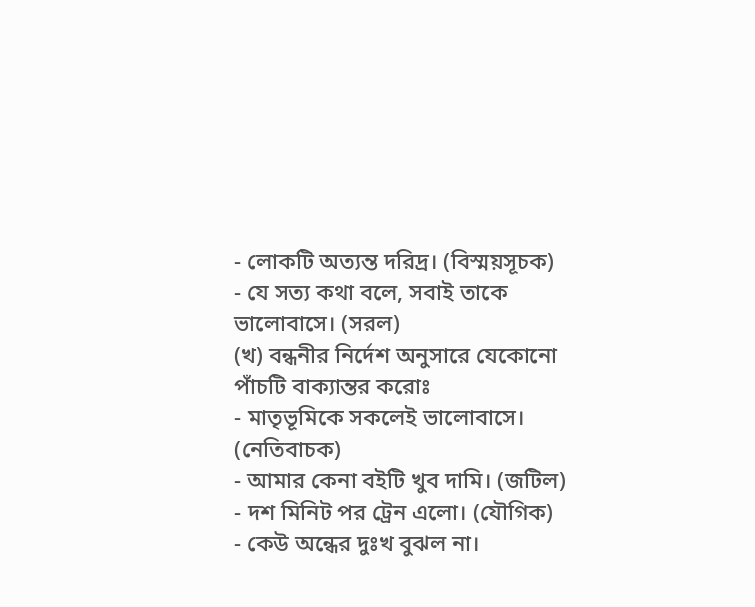- লোকটি অত্যন্ত দরিদ্র। (বিস্ময়সূচক)
- যে সত্য কথা বলে, সবাই তাকে ভালোবাসে। (সরল)
(খ) বন্ধনীর নির্দেশ অনুসারে যেকোনো পাঁচটি বাক্যান্তর করোঃ
- মাতৃভূমিকে সকলেই ভালোবাসে। (নেতিবাচক)
- আমার কেনা বইটি খুব দামি। (জটিল)
- দশ মিনিট পর ট্রেন এলো। (যৌগিক)
- কেউ অন্ধের দুঃখ বুঝল না।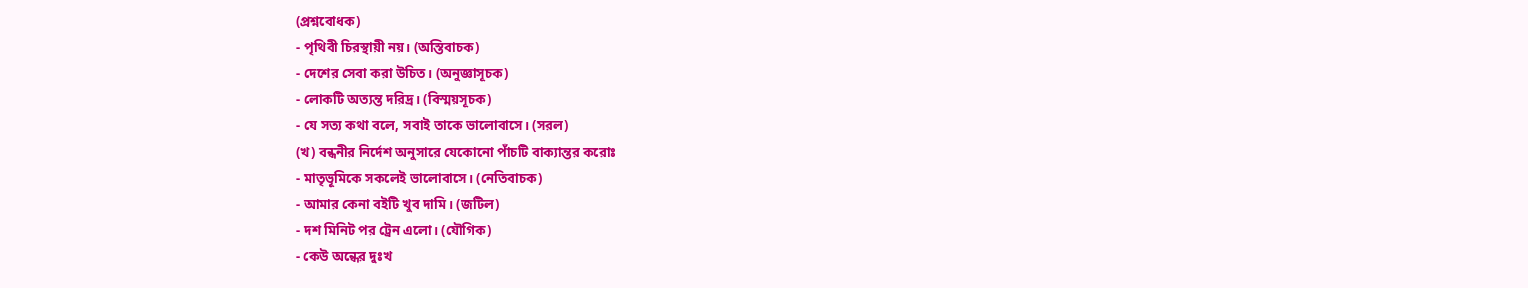(প্রশ্নবোধক)
- পৃথিবী চিরস্থায়ী নয়। (অস্তিবাচক)
- দেশের সেবা করা উচিত। (অনুজ্ঞাসূচক)
- লোকটি অত্যন্ত দরিদ্র। (বিস্ময়সূচক)
- যে সত্য কথা বলে, সবাই তাকে ভালোবাসে। (সরল)
(খ) বন্ধনীর নির্দেশ অনুসারে যেকোনো পাঁচটি বাক্যান্তর করোঃ
- মাতৃভূমিকে সকলেই ভালোবাসে। (নেতিবাচক)
- আমার কেনা বইটি খুব দামি। (জটিল)
- দশ মিনিট পর ট্রেন এলো। (যৌগিক)
- কেউ অন্ধের দুঃখ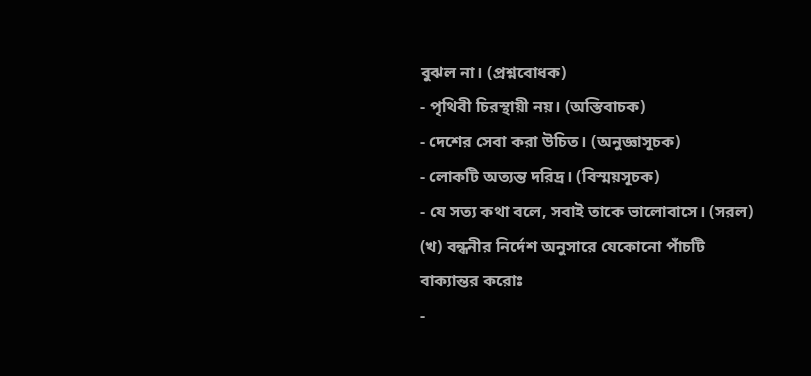বুঝল না। (প্রশ্নবোধক)
- পৃথিবী চিরস্থায়ী নয়। (অস্তিবাচক)
- দেশের সেবা করা উচিত। (অনুজ্ঞাসূচক)
- লোকটি অত্যন্ত দরিদ্র। (বিস্ময়সূচক)
- যে সত্য কথা বলে, সবাই তাকে ভালোবাসে। (সরল)
(খ) বন্ধনীর নির্দেশ অনুসারে যেকোনো পাঁচটি বাক্যান্তর করোঃ
-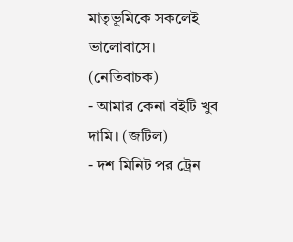মাতৃভূমিকে সকলেই ভালোবাসে। (নেতিবাচক)
- আমার কেনা বইটি খুব দামি। (জটিল)
- দশ মিনিট পর ট্রেন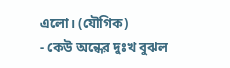এলো। (যৌগিক)
- কেউ অন্ধের দুঃখ বুঝল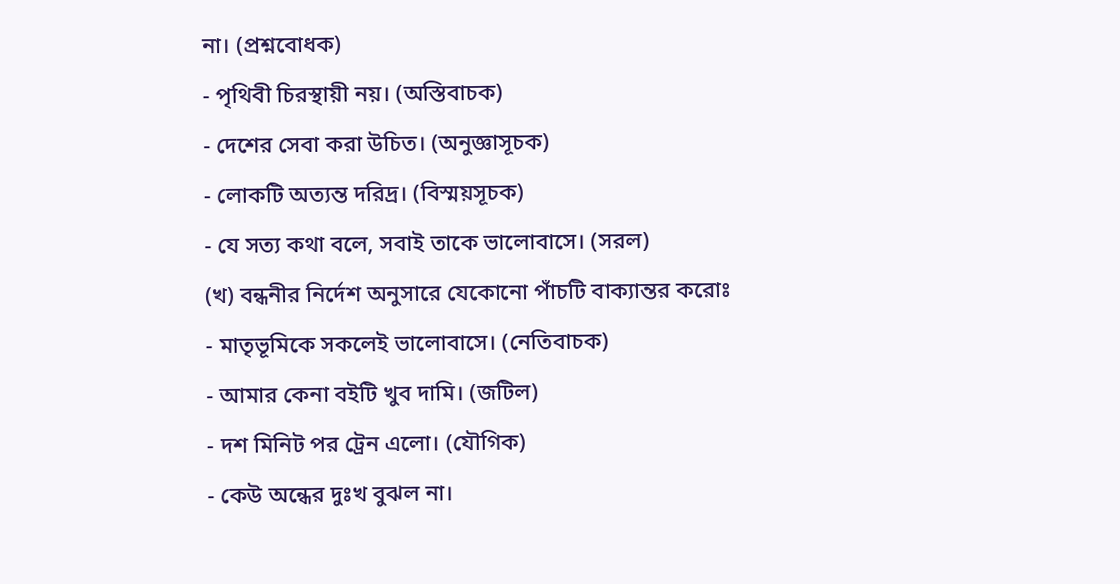না। (প্রশ্নবোধক)
- পৃথিবী চিরস্থায়ী নয়। (অস্তিবাচক)
- দেশের সেবা করা উচিত। (অনুজ্ঞাসূচক)
- লোকটি অত্যন্ত দরিদ্র। (বিস্ময়সূচক)
- যে সত্য কথা বলে, সবাই তাকে ভালোবাসে। (সরল)
(খ) বন্ধনীর নির্দেশ অনুসারে যেকোনো পাঁচটি বাক্যান্তর করোঃ
- মাতৃভূমিকে সকলেই ভালোবাসে। (নেতিবাচক)
- আমার কেনা বইটি খুব দামি। (জটিল)
- দশ মিনিট পর ট্রেন এলো। (যৌগিক)
- কেউ অন্ধের দুঃখ বুঝল না।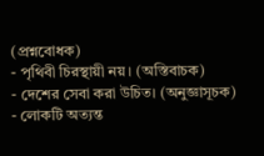(প্রশ্নবোধক)
- পৃথিবী চিরস্থায়ী নয়। (অস্তিবাচক)
- দেশের সেবা করা উচিত। (অনুজ্ঞাসূচক)
- লোকটি অত্যন্ত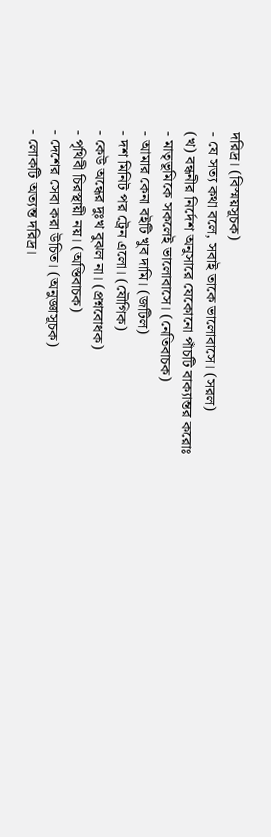দরিদ্র। (বিস্ময়সূচক)
- যে সত্য কথা বলে, সবাই তাকে ভালোবাসে। (সরল)
(খ) বন্ধনীর নির্দেশ অনুসারে যেকোনো পাঁচটি বাক্যান্তর করোঃ
- মাতৃভূমিকে সকলেই ভালোবাসে। (নেতিবাচক)
- আমার কেনা বইটি খুব দামি। (জটিল)
- দশ মিনিট পর ট্রেন এলো। (যৌগিক)
- কেউ অন্ধের দুঃখ বুঝল না। (প্রশ্নবোধক)
- পৃথিবী চিরস্থায়ী নয়। (অস্তিবাচক)
- দেশের সেবা করা উচিত। (অনুজ্ঞাসূচক)
- লোকটি অত্যন্ত দরিদ্র।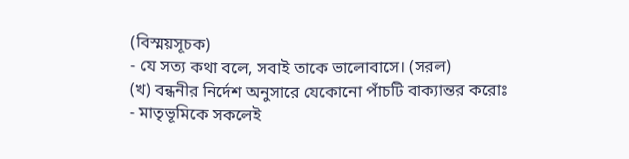(বিস্ময়সূচক)
- যে সত্য কথা বলে, সবাই তাকে ভালোবাসে। (সরল)
(খ) বন্ধনীর নির্দেশ অনুসারে যেকোনো পাঁচটি বাক্যান্তর করোঃ
- মাতৃভূমিকে সকলেই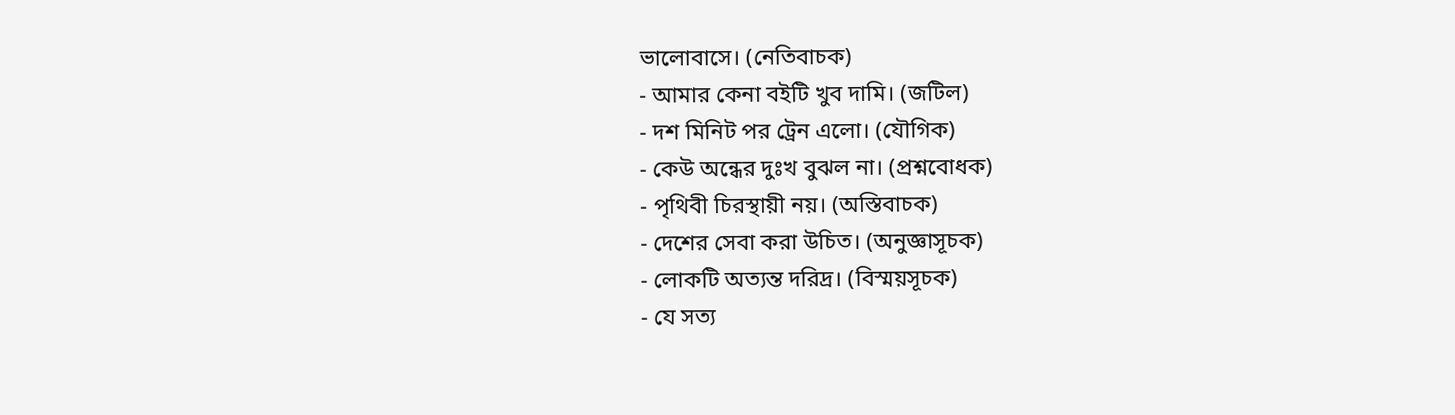ভালোবাসে। (নেতিবাচক)
- আমার কেনা বইটি খুব দামি। (জটিল)
- দশ মিনিট পর ট্রেন এলো। (যৌগিক)
- কেউ অন্ধের দুঃখ বুঝল না। (প্রশ্নবোধক)
- পৃথিবী চিরস্থায়ী নয়। (অস্তিবাচক)
- দেশের সেবা করা উচিত। (অনুজ্ঞাসূচক)
- লোকটি অত্যন্ত দরিদ্র। (বিস্ময়সূচক)
- যে সত্য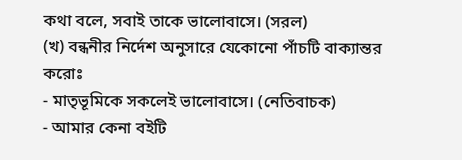কথা বলে, সবাই তাকে ভালোবাসে। (সরল)
(খ) বন্ধনীর নির্দেশ অনুসারে যেকোনো পাঁচটি বাক্যান্তর করোঃ
- মাতৃভূমিকে সকলেই ভালোবাসে। (নেতিবাচক)
- আমার কেনা বইটি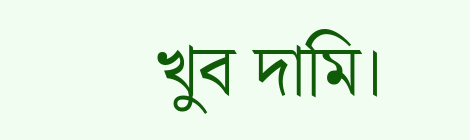খুব দামি।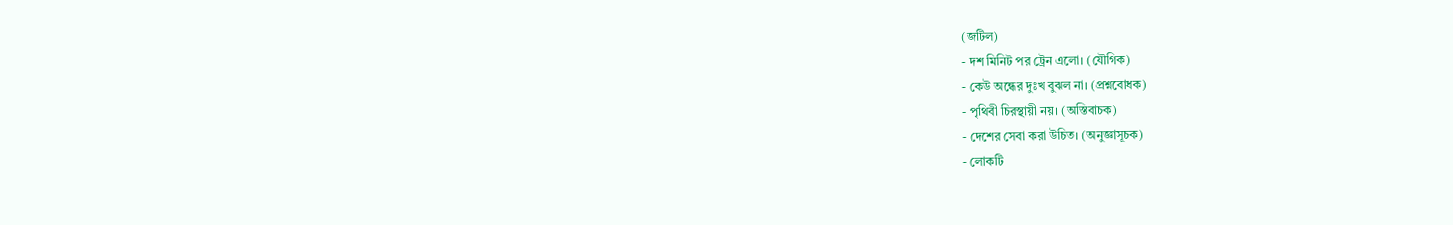(জটিল)
- দশ মিনিট পর ট্রেন এলো। (যৌগিক)
- কেউ অন্ধের দুঃখ বুঝল না। (প্রশ্নবোধক)
- পৃথিবী চিরস্থায়ী নয়। (অস্তিবাচক)
- দেশের সেবা করা উচিত। (অনুজ্ঞাসূচক)
- লোকটি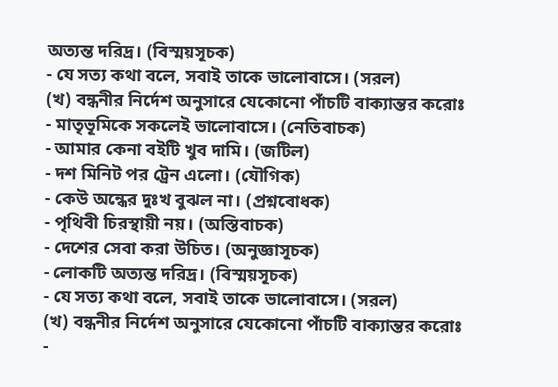অত্যন্ত দরিদ্র। (বিস্ময়সূচক)
- যে সত্য কথা বলে, সবাই তাকে ভালোবাসে। (সরল)
(খ) বন্ধনীর নির্দেশ অনুসারে যেকোনো পাঁচটি বাক্যান্তর করোঃ
- মাতৃভূমিকে সকলেই ভালোবাসে। (নেতিবাচক)
- আমার কেনা বইটি খুব দামি। (জটিল)
- দশ মিনিট পর ট্রেন এলো। (যৌগিক)
- কেউ অন্ধের দুঃখ বুঝল না। (প্রশ্নবোধক)
- পৃথিবী চিরস্থায়ী নয়। (অস্তিবাচক)
- দেশের সেবা করা উচিত। (অনুজ্ঞাসূচক)
- লোকটি অত্যন্ত দরিদ্র। (বিস্ময়সূচক)
- যে সত্য কথা বলে, সবাই তাকে ভালোবাসে। (সরল)
(খ) বন্ধনীর নির্দেশ অনুসারে যেকোনো পাঁচটি বাক্যান্তর করোঃ
-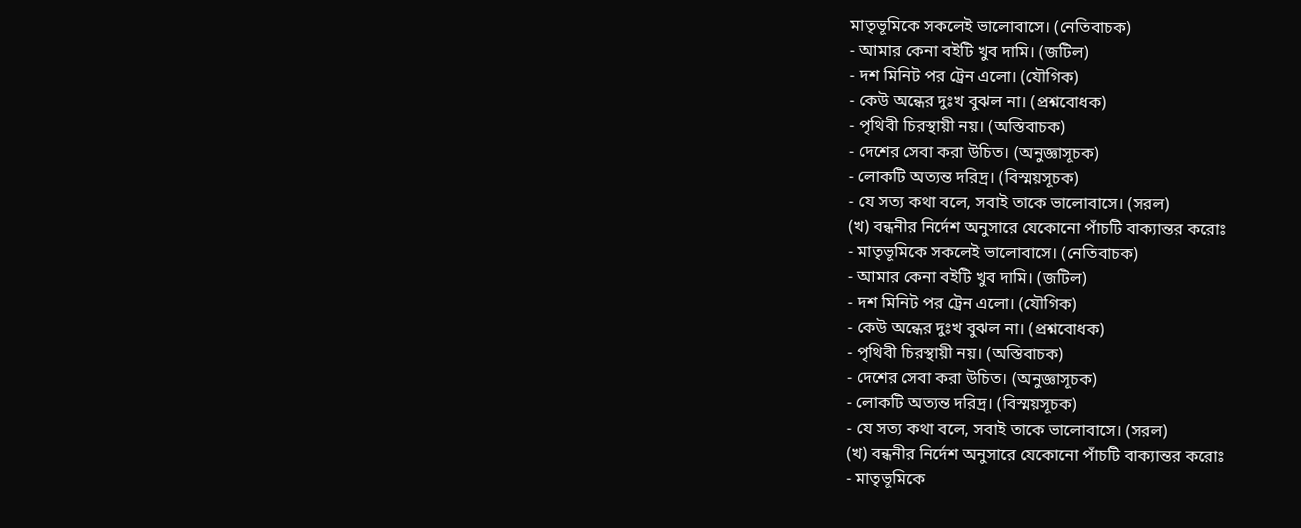মাতৃভূমিকে সকলেই ভালোবাসে। (নেতিবাচক)
- আমার কেনা বইটি খুব দামি। (জটিল)
- দশ মিনিট পর ট্রেন এলো। (যৌগিক)
- কেউ অন্ধের দুঃখ বুঝল না। (প্রশ্নবোধক)
- পৃথিবী চিরস্থায়ী নয়। (অস্তিবাচক)
- দেশের সেবা করা উচিত। (অনুজ্ঞাসূচক)
- লোকটি অত্যন্ত দরিদ্র। (বিস্ময়সূচক)
- যে সত্য কথা বলে, সবাই তাকে ভালোবাসে। (সরল)
(খ) বন্ধনীর নির্দেশ অনুসারে যেকোনো পাঁচটি বাক্যান্তর করোঃ
- মাতৃভূমিকে সকলেই ভালোবাসে। (নেতিবাচক)
- আমার কেনা বইটি খুব দামি। (জটিল)
- দশ মিনিট পর ট্রেন এলো। (যৌগিক)
- কেউ অন্ধের দুঃখ বুঝল না। (প্রশ্নবোধক)
- পৃথিবী চিরস্থায়ী নয়। (অস্তিবাচক)
- দেশের সেবা করা উচিত। (অনুজ্ঞাসূচক)
- লোকটি অত্যন্ত দরিদ্র। (বিস্ময়সূচক)
- যে সত্য কথা বলে, সবাই তাকে ভালোবাসে। (সরল)
(খ) বন্ধনীর নির্দেশ অনুসারে যেকোনো পাঁচটি বাক্যান্তর করোঃ
- মাতৃভূমিকে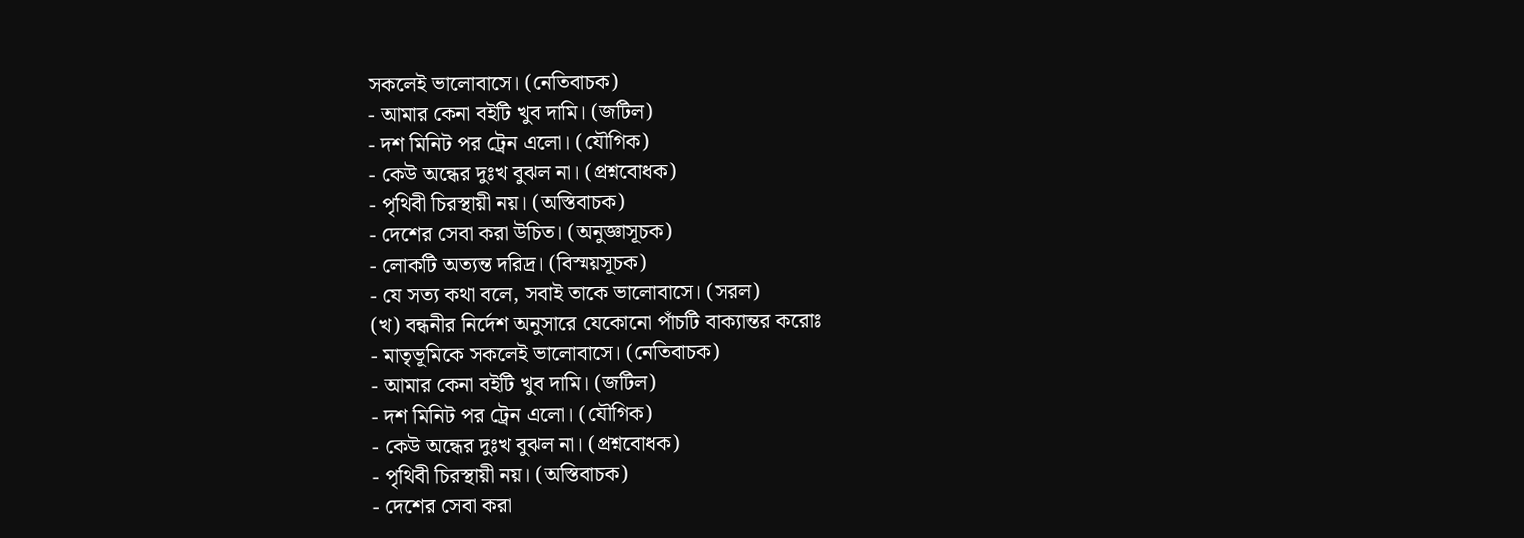সকলেই ভালোবাসে। (নেতিবাচক)
- আমার কেনা বইটি খুব দামি। (জটিল)
- দশ মিনিট পর ট্রেন এলো। (যৌগিক)
- কেউ অন্ধের দুঃখ বুঝল না। (প্রশ্নবোধক)
- পৃথিবী চিরস্থায়ী নয়। (অস্তিবাচক)
- দেশের সেবা করা উচিত। (অনুজ্ঞাসূচক)
- লোকটি অত্যন্ত দরিদ্র। (বিস্ময়সূচক)
- যে সত্য কথা বলে, সবাই তাকে ভালোবাসে। (সরল)
(খ) বন্ধনীর নির্দেশ অনুসারে যেকোনো পাঁচটি বাক্যান্তর করোঃ
- মাতৃভূমিকে সকলেই ভালোবাসে। (নেতিবাচক)
- আমার কেনা বইটি খুব দামি। (জটিল)
- দশ মিনিট পর ট্রেন এলো। (যৌগিক)
- কেউ অন্ধের দুঃখ বুঝল না। (প্রশ্নবোধক)
- পৃথিবী চিরস্থায়ী নয়। (অস্তিবাচক)
- দেশের সেবা করা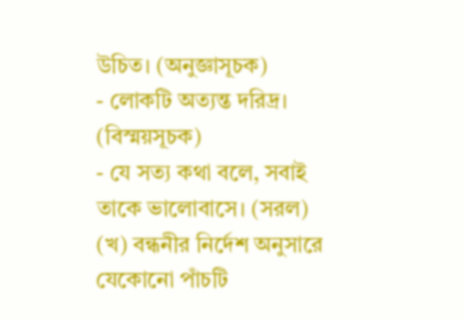উচিত। (অনুজ্ঞাসূচক)
- লোকটি অত্যন্ত দরিদ্র। (বিস্ময়সূচক)
- যে সত্য কথা বলে, সবাই তাকে ভালোবাসে। (সরল)
(খ) বন্ধনীর নির্দেশ অনুসারে যেকোনো পাঁচটি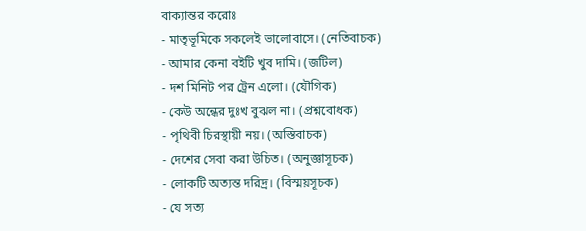বাক্যান্তর করোঃ
- মাতৃভূমিকে সকলেই ভালোবাসে। (নেতিবাচক)
- আমার কেনা বইটি খুব দামি। (জটিল)
- দশ মিনিট পর ট্রেন এলো। (যৌগিক)
- কেউ অন্ধের দুঃখ বুঝল না। (প্রশ্নবোধক)
- পৃথিবী চিরস্থায়ী নয়। (অস্তিবাচক)
- দেশের সেবা করা উচিত। (অনুজ্ঞাসূচক)
- লোকটি অত্যন্ত দরিদ্র। (বিস্ময়সূচক)
- যে সত্য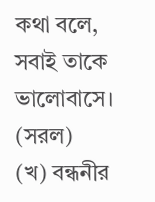কথা বলে, সবাই তাকে ভালোবাসে। (সরল)
(খ) বন্ধনীর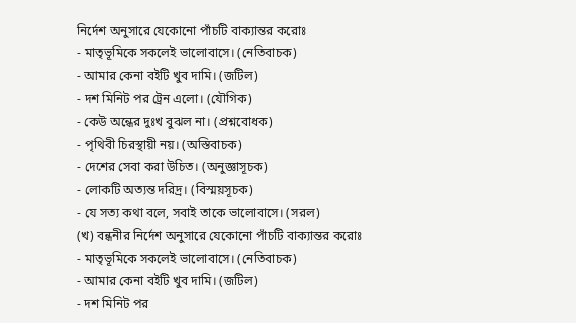নির্দেশ অনুসারে যেকোনো পাঁচটি বাক্যান্তর করোঃ
- মাতৃভূমিকে সকলেই ভালোবাসে। (নেতিবাচক)
- আমার কেনা বইটি খুব দামি। (জটিল)
- দশ মিনিট পর ট্রেন এলো। (যৌগিক)
- কেউ অন্ধের দুঃখ বুঝল না। (প্রশ্নবোধক)
- পৃথিবী চিরস্থায়ী নয়। (অস্তিবাচক)
- দেশের সেবা করা উচিত। (অনুজ্ঞাসূচক)
- লোকটি অত্যন্ত দরিদ্র। (বিস্ময়সূচক)
- যে সত্য কথা বলে, সবাই তাকে ভালোবাসে। (সরল)
(খ) বন্ধনীর নির্দেশ অনুসারে যেকোনো পাঁচটি বাক্যান্তর করোঃ
- মাতৃভূমিকে সকলেই ভালোবাসে। (নেতিবাচক)
- আমার কেনা বইটি খুব দামি। (জটিল)
- দশ মিনিট পর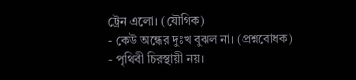ট্রেন এলো। (যৌগিক)
- কেউ অন্ধের দুঃখ বুঝল না। (প্রশ্নবোধক)
- পৃথিবী চিরস্থায়ী নয়।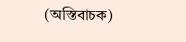(অস্তিবাচক)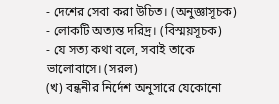- দেশের সেবা করা উচিত। (অনুজ্ঞাসূচক)
- লোকটি অত্যন্ত দরিদ্র। (বিস্ময়সূচক)
- যে সত্য কথা বলে, সবাই তাকে ভালোবাসে। (সরল)
(খ) বন্ধনীর নির্দেশ অনুসারে যেকোনো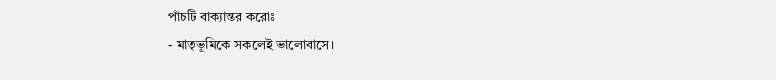পাঁচটি বাক্যান্তর করোঃ
- মাতৃভূমিকে সকলেই ভালোবাসে।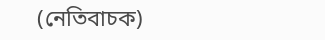(নেতিবাচক)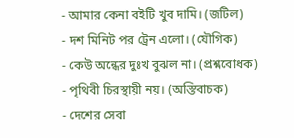- আমার কেনা বইটি খুব দামি। (জটিল)
- দশ মিনিট পর ট্রেন এলো। (যৌগিক)
- কেউ অন্ধের দুঃখ বুঝল না। (প্রশ্নবোধক)
- পৃথিবী চিরস্থায়ী নয়। (অস্তিবাচক)
- দেশের সেবা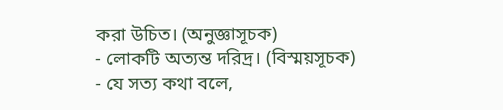করা উচিত। (অনুজ্ঞাসূচক)
- লোকটি অত্যন্ত দরিদ্র। (বিস্ময়সূচক)
- যে সত্য কথা বলে,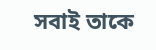সবাই তাকে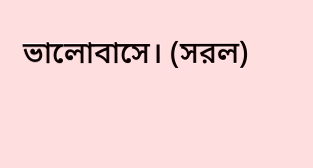ভালোবাসে। (সরল)